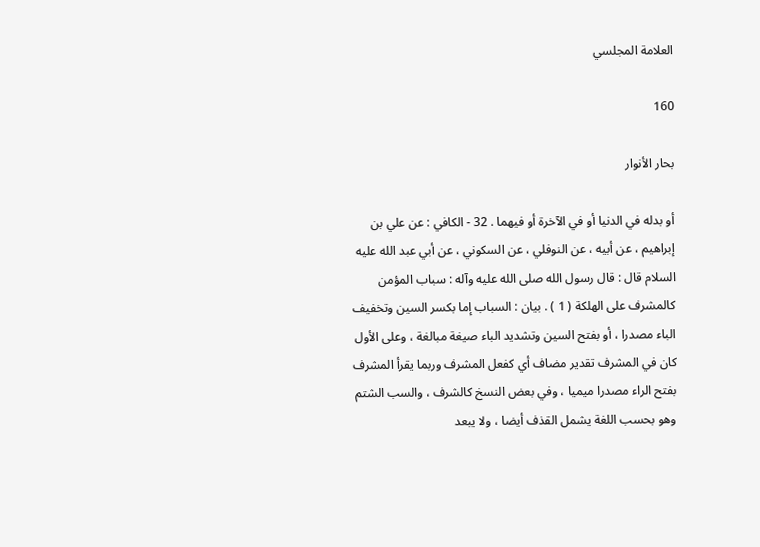العلامة المجلسي

160

بحار الأنوار

أو بدله في الدنيا أو في الآخرة أو فيهما . 32 - الكافي : عن علي بن إبراهيم ، عن أبيه ، عن النوفلي ، عن السكوني ، عن أبي عبد الله عليه السلام قال : قال رسول الله صلى الله عليه وآله : سباب المؤمن كالمشرف على الهلكة ( 1 ) . بيان : السباب إما بكسر السين وتخفيف الباء مصدرا ، أو بفتح السين وتشديد الباء صيغة مبالغة ، وعلى الأول كان في المشرف تقدير مضاف أي كفعل المشرف وربما يقرأ المشرف بفتح الراء مصدرا ميميا ، وفي بعض النسخ كالشرف ، والسب الشتم وهو بحسب اللغة يشمل القذف أيضا ، ولا يبعد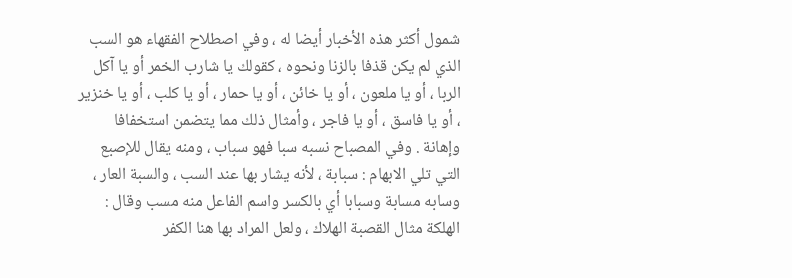شمول أكثر هذه الأخبار أيضا له ، وفي اصطلاح الفقهاء هو السب الذي لم يكن قذفا بالزنا ونحوه ، كقولك يا شارب الخمر أو يا آكل الربا ، أو يا ملعون ، أو يا خائن ، أو يا حمار ، أو يا كلب ، أو يا خنزير ، أو يا فاسق ، أو يا فاجر ، وأمثال ذلك مما يتضمن استخفافا وإهانة . وفي المصباح نسبه سبا فهو سباب ، ومنه يقال للإصبع التي تلي الابهام : سبابة ، لأنه يشار بها عند السب ، والسبة العار ، وسابه مسابة وسبابا أي بالكسر واسم الفاعل منه مسب وقال : الهلكة مثال القصبة الهلاك ، ولعل المراد بها هنا الكفر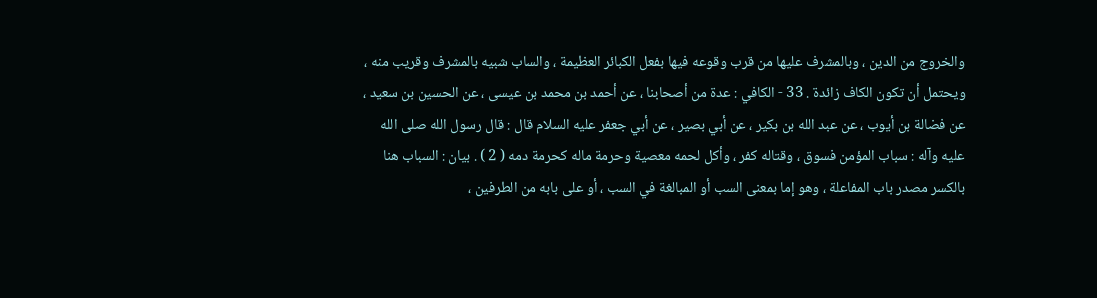والخروج من الدين ، وبالمشرف عليها من قرب وقوعه فيها بفعل الكبائر العظيمة ، والساب شبيه بالمشرف وقريب منه ، ويحتمل أن تكون الكاف زائدة . 33 - الكافي : عدة من أصحابنا ، عن أحمد بن محمد بن عيسى ، عن الحسين بن سعيد ، عن فضالة بن أيوب ، عن عبد الله بن بكير ، عن أبي بصير ، عن أبي جعفر عليه السلام قال : قال رسول الله صلى الله عليه وآله : سباب المؤمن فسوق ، وقتاله كفر ، وأكل لحمه معصية وحرمة ماله كحرمة دمه ( 2 ) . بيان : السباب هنا بالكسر مصدر باب المفاعلة ، وهو إما بمعنى السب أو المبالغة في السب ، أو على بابه من الطرفين ،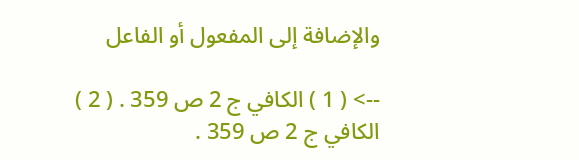والإضافة إلى المفعول أو الفاعل

--> ( 1 ) الكافي ج 2 ص 359 . ( 2 ) الكافي ج 2 ص 359 .